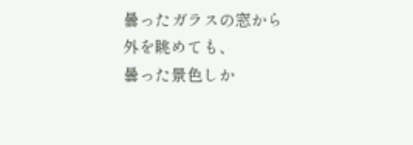曇ったガラスの窓から外を眺めても、
曇った景色しか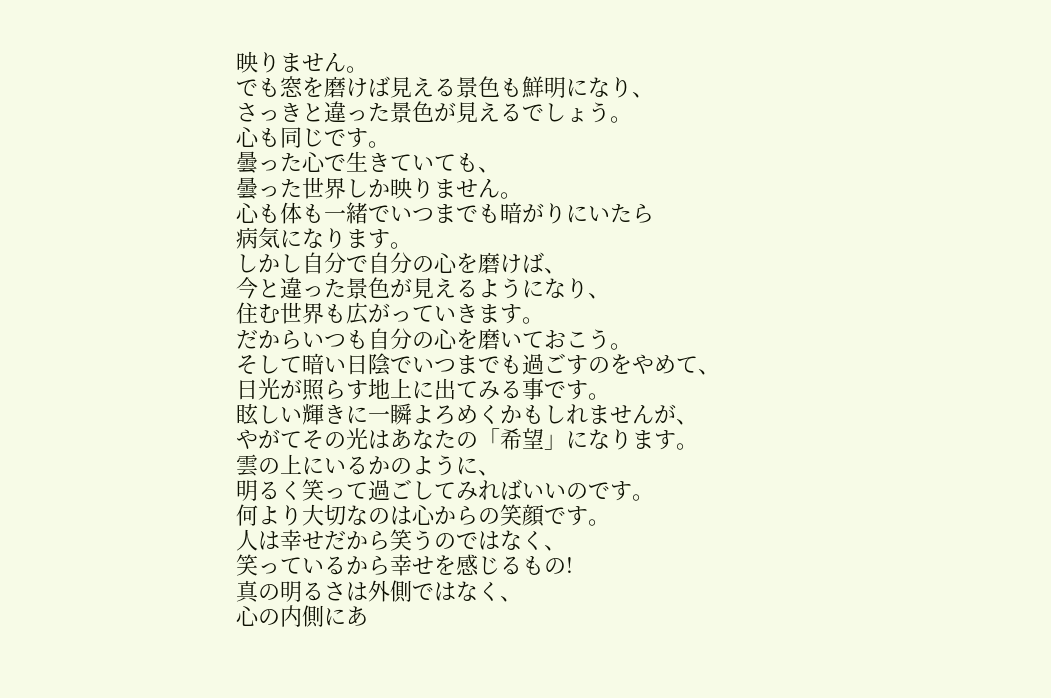映りません。
でも窓を磨けば見える景色も鮮明になり、
さっきと違った景色が見えるでしょう。
心も同じです。
曇った心で生きていても、
曇った世界しか映りません。
心も体も一緒でいつまでも暗がりにいたら
病気になります。
しかし自分で自分の心を磨けば、
今と違った景色が見えるようになり、
住む世界も広がっていきます。
だからいつも自分の心を磨いておこう。
そして暗い日陰でいつまでも過ごすのをやめて、
日光が照らす地上に出てみる事です。
眩しい輝きに一瞬よろめくかもしれませんが、
やがてその光はあなたの「希望」になります。
雲の上にいるかのように、
明るく笑って過ごしてみればいいのです。
何より大切なのは心からの笑顔です。
人は幸せだから笑うのではなく、
笑っているから幸せを感じるもの!
真の明るさは外側ではなく、
心の内側にあ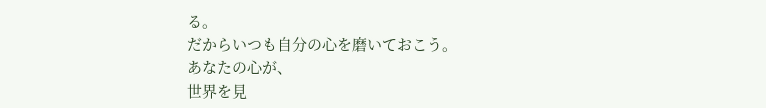る。
だからいつも自分の心を磨いておこう。
あなたの心が、
世界を見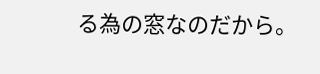る為の窓なのだから。